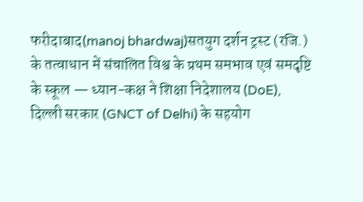फरीदाबाद(manoj bhardwaj)सतयुग दर्शन ट्रस्ट (रजि.) के तत्वाधान में संचालित विश्व के प्रथम समभाव एवं समदृष्टि के स्कूल — ध्यान-कक्ष ने शिक्षा निदेशालय (DoE), दिल्ली सरकार (GNCT of Delhi) के सहयोग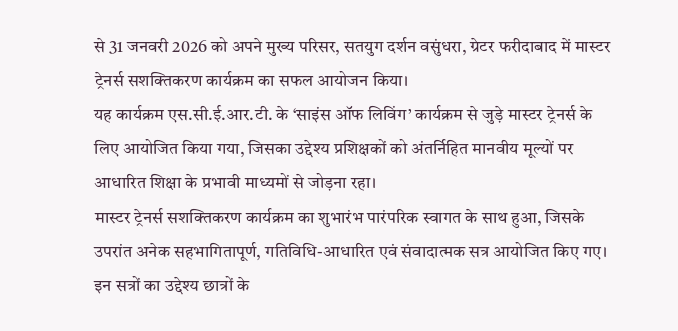से 31 जनवरी 2026 को अपने मुख्य परिसर, सतयुग दर्शन वसुंधरा, ग्रेटर फरीदाबाद में मास्टर ट्रेनर्स सशक्तिकरण कार्यक्रम का सफल आयोजन किया।
यह कार्यक्रम एस.सी.ई.आर.टी. के ‘साइंस ऑफ लिविंग’ कार्यक्रम से जुड़े मास्टर ट्रेनर्स के लिए आयोजित किया गया, जिसका उद्देश्य प्रशिक्षकों को अंतर्निहित मानवीय मूल्यों पर आधारित शिक्षा के प्रभावी माध्यमों से जोड़ना रहा।
मास्टर ट्रेनर्स सशक्तिकरण कार्यक्रम का शुभारंभ पारंपरिक स्वागत के साथ हुआ, जिसके उपरांत अनेक सहभागितापूर्ण, गतिविधि-आधारित एवं संवादात्मक सत्र आयोजित किए गए। इन सत्रों का उद्देश्य छात्रों के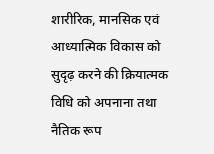शारीरिक, मानसिक एवं आध्यात्मिक विकास को सुदृढ़ करने की क्रियात्मक विधि को अपनाना तथा नैतिक रूप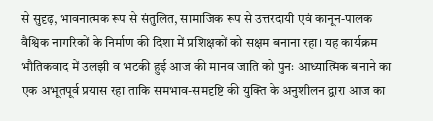से सुदृढ़, भावनात्मक रूप से संतुलित, सामाजिक रूप से उत्तरदायी एवं कानून-पालक वैश्विक नागरिकों के निर्माण की दिशा में प्रशिक्षकों को सक्षम बनाना रहा। यह कार्यक्रम भौतिकवाद में उलझी व भटकी हुई आज की मानव जाति को पुनः आध्यात्मिक बनाने का एक अभूतपूर्व प्रयास रहा ताकि समभाव-समदृष्टि की युक्ति के अनुशीलन द्वारा आज का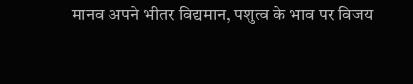मानव अपने भीतर विद्यमान, पशुत्व के भाव पर विजय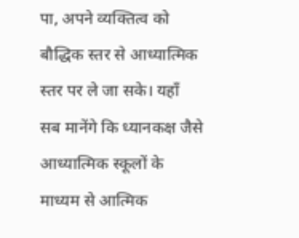पा, अपने व्यक्तित्व को बौद्धिक स्तर से आध्यात्मिक स्तर पर ले जा सके। यहाँ सब मानेंगे कि ध्यानकक्ष जैसे आध्यात्मिक स्कूलों के माध्यम से आत्मिक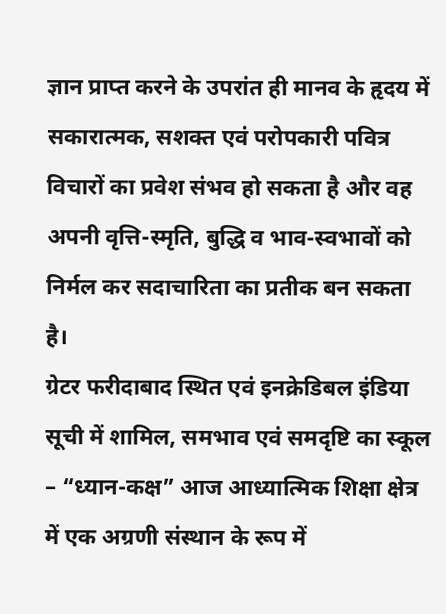ज्ञान प्राप्त करने के उपरांत ही मानव के हृदय में सकारात्मक, सशक्त एवं परोपकारी पवित्र विचारों का प्रवेश संभव हो सकता है और वह अपनी वृत्ति-स्मृति, बुद्धि व भाव-स्वभावों को निर्मल कर सदाचारिता का प्रतीक बन सकता है।
ग्रेटर फरीदाबाद स्थित एवं इनक्रेडिबल इंडिया सूची में शामिल, समभाव एवं समदृष्टि का स्कूल – “ध्यान-कक्ष” आज आध्यात्मिक शिक्षा क्षेत्र में एक अग्रणी संस्थान के रूप में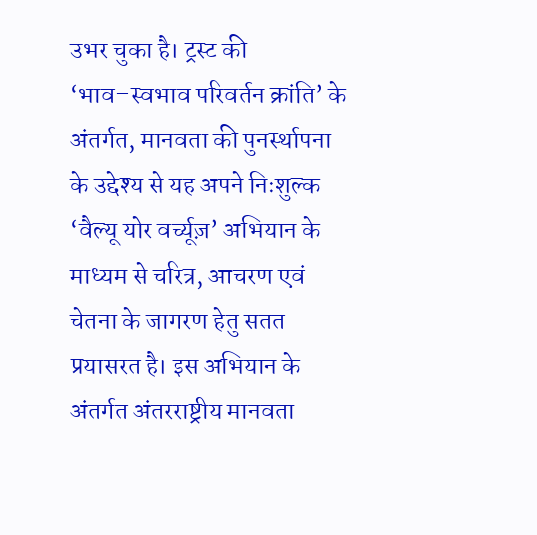उभर चुका है। ट्रस्ट की ‘भाव–स्वभाव परिवर्तन क्रांति’ के अंतर्गत, मानवता की पुनर्स्थापना के उद्देश्य से यह अपने निःशुल्क ‘वैल्यू योर वर्च्यूज़’ अभियान के माध्यम से चरित्र, आचरण एवं चेतना के जागरण हेतु सतत प्रयासरत है। इस अभियान के अंतर्गत अंतरराष्ट्रीय मानवता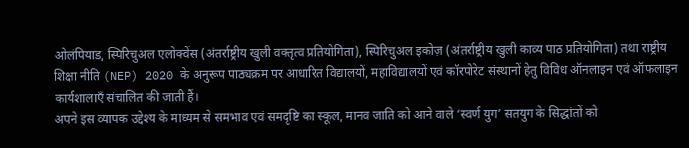ओलंपियाड, स्पिरिचुअल एलोक्वेंस (अंतर्राष्ट्रीय खुली वक्तृत्व प्रतियोगिता), स्पिरिचुअल इकोज़ (अंतर्राष्ट्रीय खुली काव्य पाठ प्रतियोगिता) तथा राष्ट्रीय शिक्षा नीति (NEP) 2020 के अनुरूप पाठ्यक्रम पर आधारित विद्यालयों, महाविद्यालयों एवं कॉरपोरेट संस्थानों हेतु विविध ऑनलाइन एवं ऑफलाइन कार्यशालाएँ संचालित की जाती हैं।
अपने इस व्यापक उद्देश्य के माध्यम से समभाव एवं समदृष्टि का स्कूल, मानव जाति को आने वाले ‘स्वर्ण युग’ सतयुग के सिद्धांतों को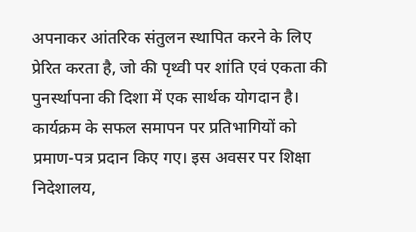अपनाकर आंतरिक संतुलन स्थापित करने के लिए प्रेरित करता है, जो की पृथ्वी पर शांति एवं एकता की पुनर्स्थापना की दिशा में एक सार्थक योगदान है।
कार्यक्रम के सफल समापन पर प्रतिभागियों को प्रमाण-पत्र प्रदान किए गए। इस अवसर पर शिक्षा निदेशालय,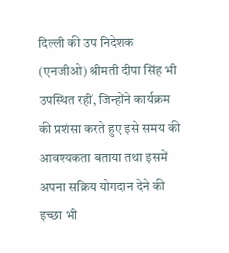दिल्ली की उप निदेशक (एनजीओ) श्रीमती दीपा सिंह भी उपस्थित रहीं, जिन्होंने कार्यक्रम की प्रशंसा करते हुए इसे समय की आवश्यकता बताया तथा इसमें अपना सक्रिय योगदान देने की इच्छा भी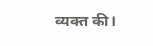व्यक्त की।